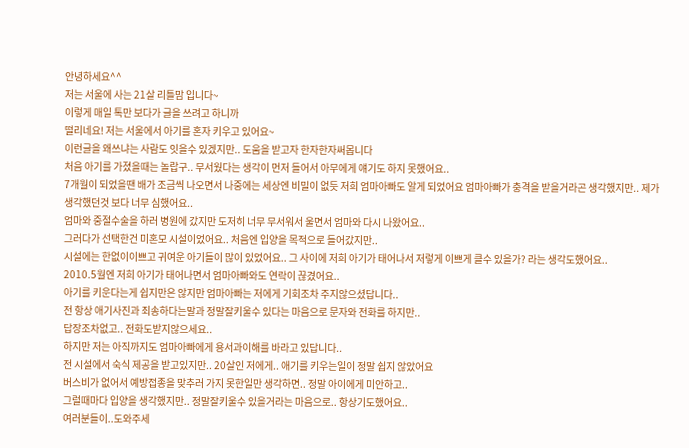안녕하세요^^
저는 서울에 사는 21살 리틀맘 입니다~
이렇게 매일 톡만 보다가 글을 쓰려고 하니까
떨리네요! 저는 서울에서 아기를 혼자 키우고 있어요~
이런글을 왜쓰냐는 사람도 잇을수 있겠지만.. 도움을 받고자 한자한자써몹니다
처음 아기를 가졌을때는 놀랍구.. 무서웠다는 생각이 먼저 들어서 아무에게 얘기도 하지 못했어요..
7개월이 되었을땐 배가 조금씩 나오면서 나중에는 세상엔 비밀이 없듯 저희 엄마아빠도 알게 되었어요 엄마아빠가 충격을 받을거라곤 생각했지만.. 제가 생각했던것 보다 너무 심했어요..
엄마와 중절수술을 하러 병원에 갔지만 도저히 너무 무서워서 울면서 엄마와 다시 나왔어요..
그러다가 선택한건 미혼모 시설이었어요.. 처음엔 입양을 목적으로 들어갔지만..
시설에는 한없이이쁘고 귀여운 아기들이 많이 있었어요.. 그 사이에 저희 아기가 태어나서 저렇게 이쁘게 클수 있을가? 라는 생각도했어요..
2010.5월엔 저희 아기가 태어나면서 엄마아빠와도 연락이 끊겼어요..
아기를 키운다는게 쉽지만은 않지만 엄마아빠는 저에게 기회조차 주지않으셨답니다..
전 항상 애기사진과 죄송하다는말과 정말잘키울수 있다는 마음으로 문자와 전화를 하지만..
답장조차없고.. 전화도받지않으세요..
하지만 저는 아직까지도 엄마아빠에게 용서과이해를 바라고 있답니다..
전 시설에서 숙식 제공을 받고있지만.. 20살인 저에게.. 애기를 키우는일이 정말 쉽지 않았어요
버스비가 없어서 예방접종을 맞추러 가지 못한일만 생각하면.. 정말 아이에게 미안하고..
그럴때마다 입양을 생각했지만.. 정말잘키울수 있을거라는 마음으로.. 항상기도했어요..
여러분들이..도와주세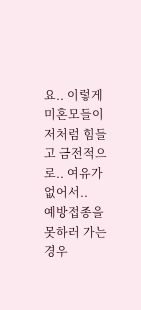요.. 이렇게 미혼모들이 저처럼 힘들고 금전적으로.. 여유가 없어서..
예방접종을 못하러 가는경우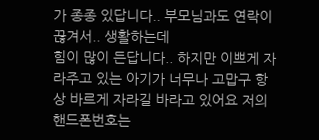가 종종 있답니다.. 부모님과도 연락이 끊겨서.. 생활하는데
힘이 많이 든답니다.. 하지만 이쁘게 자라주고 있는 아기가 너무나 고맙구 항상 바르게 자라길 바라고 있어요 저의 핸드폰번호는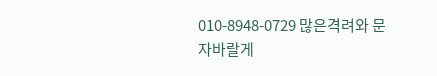010-8948-0729 많은격려와 문자바랄게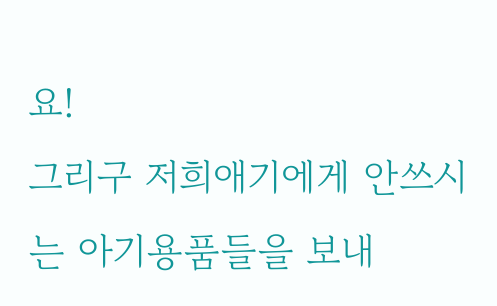요!
그리구 저희애기에게 안쓰시는 아기용품들을 보내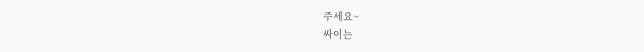주세요~
싸이는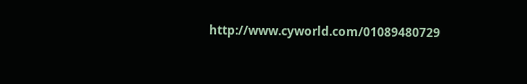http://www.cyworld.com/01089480729